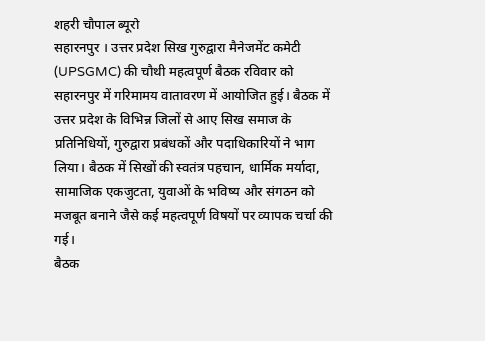शहरी चौपाल ब्यूरो
सहारनपुर । उत्तर प्रदेश सिख गुरुद्वारा मैनेजमेंट कमेटी (UPSGMC) की चौथी महत्वपूर्ण बैठक रविवार को सहारनपुर में गरिमामय वातावरण में आयोजित हुई। बैठक में उत्तर प्रदेश के विभिन्न जिलों से आए सिख समाज के प्रतिनिधियों, गुरुद्वारा प्रबंधकों और पदाधिकारियों ने भाग लिया। बैठक में सिखों की स्वतंत्र पहचान, धार्मिक मर्यादा, सामाजिक एकजुटता, युवाओं के भविष्य और संगठन को मजबूत बनाने जैसे कई महत्वपूर्ण विषयों पर व्यापक चर्चा की गई।
बैठक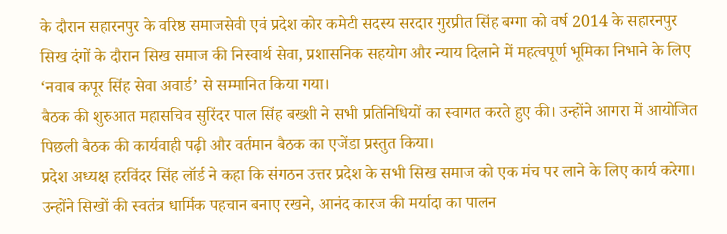के दौरान सहारनपुर के वरिष्ठ समाजसेवी एवं प्रदेश कोर कमेटी सदस्य सरदार गुरप्रीत सिंह बग्गा को वर्ष 2014 के सहारनपुर सिख दंगों के दौरान सिख समाज की निस्वार्थ सेवा, प्रशासनिक सहयोग और न्याय दिलाने में महत्वपूर्ण भूमिका निभाने के लिए ‘नवाब कपूर सिंह सेवा अवार्ड’ से सम्मानित किया गया।
बैठक की शुरुआत महासचिव सुरिंदर पाल सिंह बख्शी ने सभी प्रतिनिधियों का स्वागत करते हुए की। उन्होंने आगरा में आयोजित पिछली बैठक की कार्यवाही पढ़ी और वर्तमान बैठक का एजेंडा प्रस्तुत किया।
प्रदेश अध्यक्ष हरविंदर सिंह लॉर्ड ने कहा कि संगठन उत्तर प्रदेश के सभी सिख समाज को एक मंच पर लाने के लिए कार्य करेगा। उन्होंने सिखों की स्वतंत्र धार्मिक पहचान बनाए रखने, आनंद कारज की मर्यादा का पालन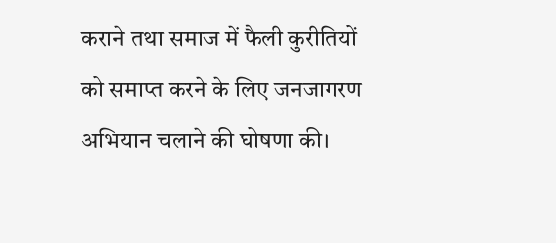कराने तथा समाज में फैली कुरीतियों को समाप्त करने के लिए जनजागरण अभियान चलाने की घोषणा की।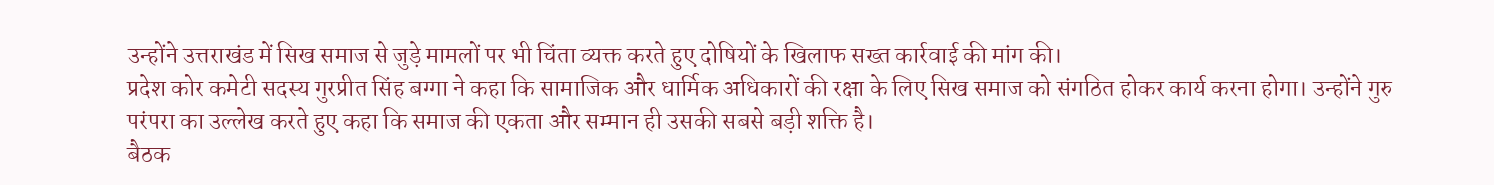उन्होंने उत्तराखंड में सिख समाज से जुड़े मामलों पर भी चिंता व्यक्त करते हुए दोषियों के खिलाफ सख्त कार्रवाई की मांग की।
प्रदेश कोर कमेटी सदस्य गुरप्रीत सिंह बग्गा ने कहा कि सामाजिक और धार्मिक अधिकारों की रक्षा के लिए सिख समाज को संगठित होकर कार्य करना होगा। उन्होंने गुरु परंपरा का उल्लेख करते हुए कहा कि समाज की एकता और सम्मान ही उसकी सबसे बड़ी शक्ति है।
बैठक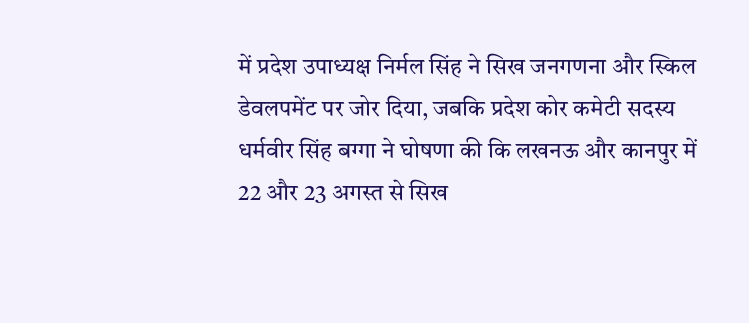में प्रदेश उपाध्यक्ष निर्मल सिंह ने सिख जनगणना और स्किल डेवलपमेंट पर जोर दिया, जबकि प्रदेश कोर कमेटी सदस्य धर्मवीर सिंह बग्गा ने घोषणा की कि लखनऊ और कानपुर में 22 और 23 अगस्त से सिख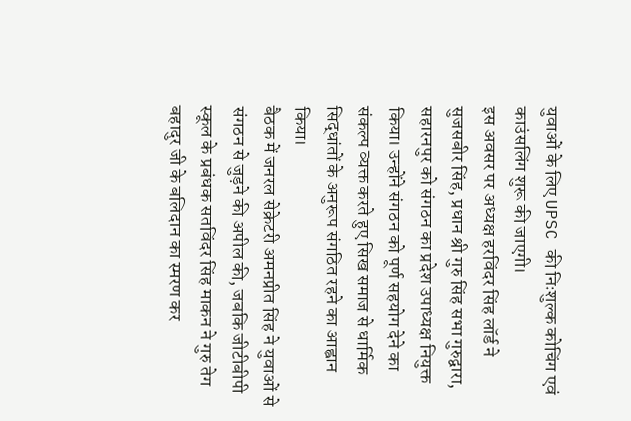युवाओं के लिए UPSC की निःशुल्क कोचिंग एवं काउंसलिंग शुरू की जाएगी।
इस अवसर पर अध्यक्ष हरविंदर सिंह लॉर्ड ने सुजसबीर सिंह, प्रधान श्री गुरु सिंह सभा गुरुद्वारा, सहारनपुर को संगठन का प्रदेश उपाध्यक्ष नियुक्त किया। उन्होंने संगठन को पूर्ण सहयोग देने का संकल्प व्यक्त करते हुए सिख समाज से धार्मिक सिद्धांतों के अनुरूप संगठित रहने का आह्वान किया।
बैठक में जनरल सेक्रेटरी अमनप्रीत सिंह ने युवाओं से संगठन से जुड़ने की अपील की, जबकि जीटीबीपी स्कूल के प्रबंधक सतविंदर सिंह माकन ने गुरु तेग बहादुर जी के बलिदान का स्मरण कर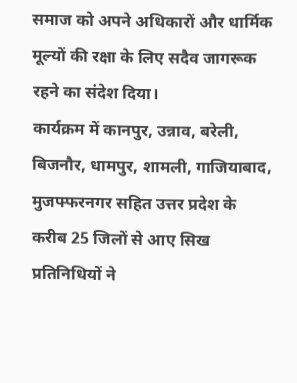समाज को अपने अधिकारों और धार्मिक मूल्यों की रक्षा के लिए सदैव जागरूक रहने का संदेश दिया।
कार्यक्रम में कानपुर, उन्नाव, बरेली, बिजनौर, धामपुर, शामली, गाजियाबाद, मुजफ्फरनगर सहित उत्तर प्रदेश के करीब 25 जिलों से आए सिख प्रतिनिधियों ने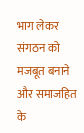भाग लेकर संगठन को मजबूत बनाने और समाजहित के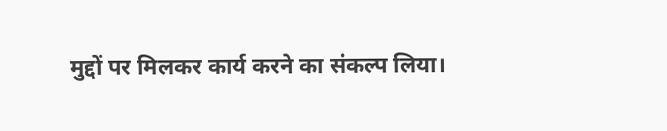मुद्दों पर मिलकर कार्य करने का संकल्प लिया।